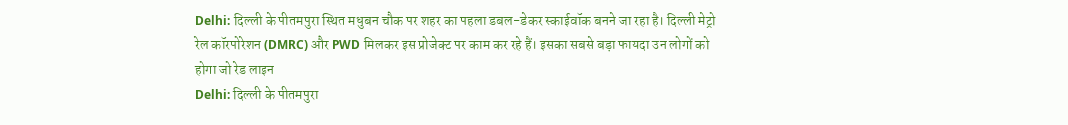Delhi: दिल्ली के पीतमपुरा स्थित मधुबन चौक पर शहर का पहला डबल-डेकर स्काईवॉक बनने जा रहा है। दिल्ली मेट्रो रेल कॉरपोरेशन (DMRC) और PWD मिलकर इस प्रोजेक्ट पर काम कर रहे हैं। इसका सबसे बड़ा फायदा उन लोगों को होगा जो रेड लाइन
Delhi: दिल्ली के पीतमपुरा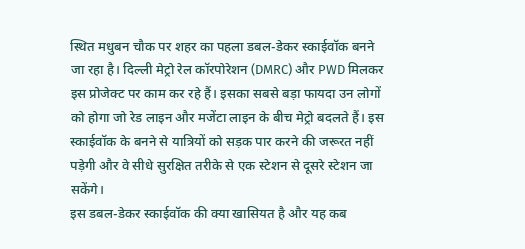स्थित मधुबन चौक पर शहर का पहला डबल-डेकर स्काईवॉक बनने जा रहा है। दिल्ली मेट्रो रेल कॉरपोरेशन (DMRC) और PWD मिलकर इस प्रोजेक्ट पर काम कर रहे हैं। इसका सबसे बड़ा फायदा उन लोगों को होगा जो रेड लाइन और मजेंटा लाइन के बीच मेट्रो बदलते हैं। इस स्काईवॉक के बनने से यात्रियों को सड़क पार करने की जरूरत नहीं पड़ेगी और वे सीधे सुरक्षित तरीके से एक स्टेशन से दूसरे स्टेशन जा सकेंगे।
इस डबल-डेकर स्काईवॉक की क्या खासियत है और यह कब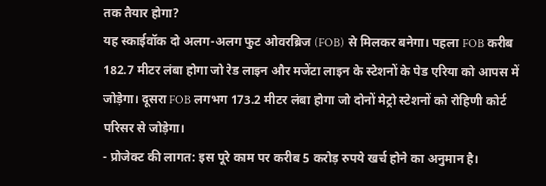तक तैयार होगा?
यह स्काईवॉक दो अलग-अलग फुट ओवरब्रिज (FOB) से मिलकर बनेगा। पहला FOB करीब 182.7 मीटर लंबा होगा जो रेड लाइन और मजेंटा लाइन के स्टेशनों के पेड एरिया को आपस में जोड़ेगा। दूसरा FOB लगभग 173.2 मीटर लंबा होगा जो दोनों मेट्रो स्टेशनों को रोहिणी कोर्ट परिसर से जोड़ेगा।
- प्रोजेक्ट की लागत: इस पूरे काम पर करीब 5 करोड़ रुपये खर्च होने का अनुमान है।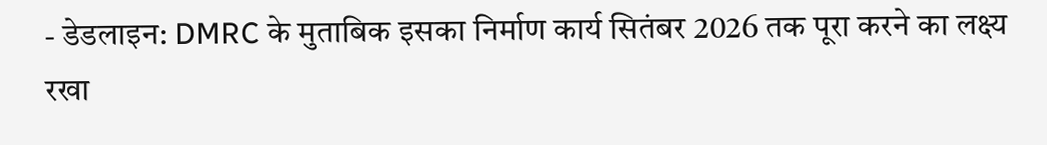- डेडलाइन: DMRC के मुताबिक इसका निर्माण कार्य सितंबर 2026 तक पूरा करने का लक्ष्य रखा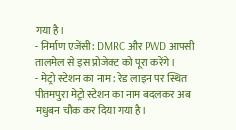गया है।
- निर्माण एजेंसी: DMRC और PWD आपसी तालमेल से इस प्रोजेक्ट को पूरा करेंगे।
- मेट्रो स्टेशन का नाम: रेड लाइन पर स्थित पीतमपुरा मेट्रो स्टेशन का नाम बदलकर अब मधुबन चौक कर दिया गया है।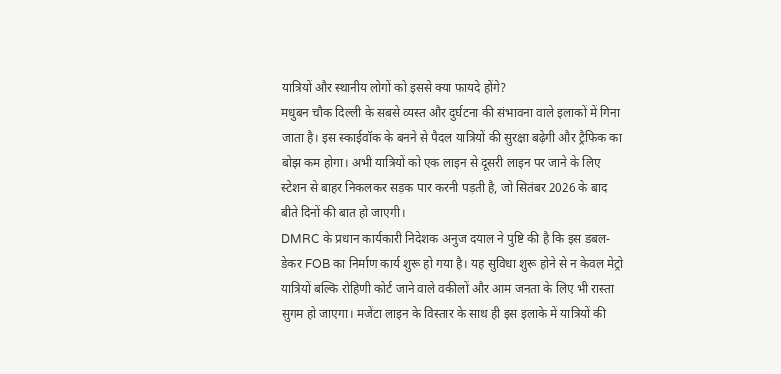यात्रियों और स्थानीय लोगों को इससे क्या फायदे होंगे?
मधुबन चौक दिल्ली के सबसे व्यस्त और दुर्घटना की संभावना वाले इलाकों में गिना जाता है। इस स्काईवॉक के बनने से पैदल यात्रियों की सुरक्षा बढ़ेगी और ट्रैफिक का बोझ कम होगा। अभी यात्रियों को एक लाइन से दूसरी लाइन पर जाने के लिए स्टेशन से बाहर निकलकर सड़क पार करनी पड़ती है, जो सितंबर 2026 के बाद बीते दिनों की बात हो जाएगी।
DMRC के प्रधान कार्यकारी निदेशक अनुज दयाल ने पुष्टि की है कि इस डबल-डेकर FOB का निर्माण कार्य शुरू हो गया है। यह सुविधा शुरू होने से न केवल मेट्रो यात्रियों बल्कि रोहिणी कोर्ट जाने वाले वकीलों और आम जनता के लिए भी रास्ता सुगम हो जाएगा। मजेंटा लाइन के विस्तार के साथ ही इस इलाके में यात्रियों की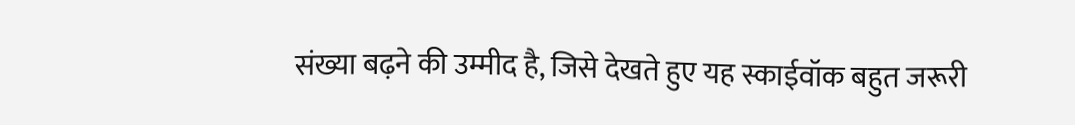संख्या बढ़ने की उम्मीद है, जिसे देखते हुए यह स्काईवॉक बहुत जरूरी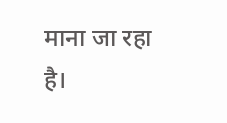माना जा रहा है।